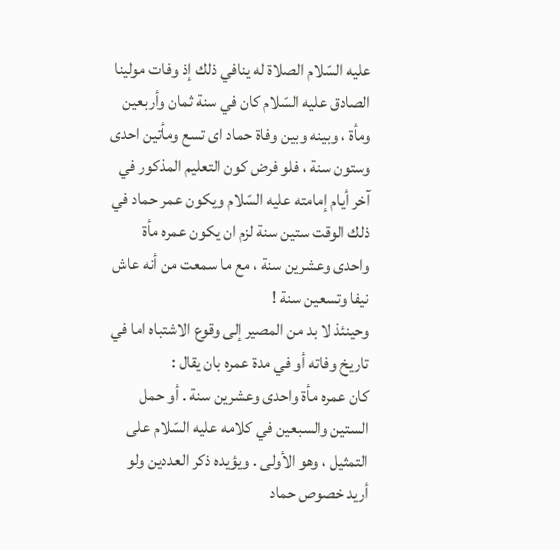عليه السّلام الصلاة له ينافي ذلك إذ وفات مولينا الصادق عليه السّلام كان في سنة ثمان وأربعين ومأة ، وبينه وبين وفاة حماد اى تسع ومأتين احدى وستون سنة ، فلو فرض كون التعليم المذكور في آخر أيام إمامته عليه السّلام ويكون عمر حماد في ذلك الوقت ستين سنة لزم ان يكون عمره مأة واحدى وعشرين سنة ، مع ما سمعت من أنه عاش نيفا وتسعين سنة !
وحينئذ لا بد من المصير إلى وقوع الاشتباه اما في تاريخ وفاته أو في مدة عمره بان يقال :
كان عمره مأة واحدى وعشرين سنة . أو حمل الستين والسبعين في كلامه عليه السّلام على التمثيل ، وهو الأولى . ويؤيده ذكر العددين ولو أريد خصوص حماد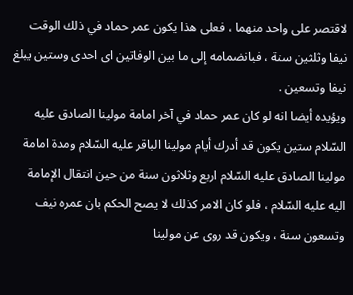لاقتصر على واحد منهما ، فعلى هذا يكون عمر حماد في ذلك الوقت نيفا وثلثين سنة ، فبانضمامه إلى ما بين الوفاتين اى احدى وستين يبلغ نيفا وتسعين .
ويؤيده أيضا انه لو كان عمر حماد في آخر امامة مولينا الصادق عليه السّلام ستين يكون قد أدرك أيام مولينا الباقر عليه السّلام ومدة امامة مولينا الصادق عليه السّلام اربع وثلاثون سنة من حين انتقال الإمامة اليه عليه السّلام ، فلو كان الامر كذلك لا يصح الحكم بان عمره نيف وتسعون سنة ، ويكون قد روى عن مولينا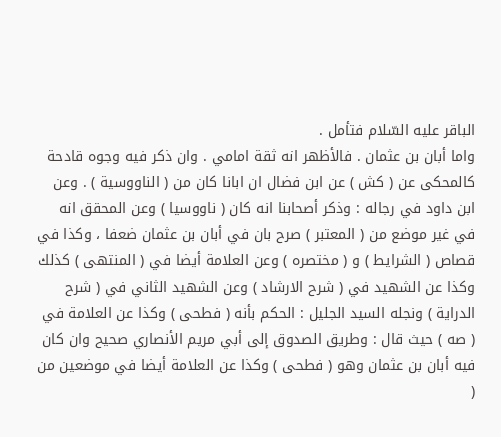الباقر عليه السّلام فتأمل .
واما أبان بن عثمان . فالأظهر انه ثقة امامي . وان ذكر فيه وجوه قادحة كالمحكى عن ( كش ) عن ابن فضال ان ابانا كان من ( الناووسية ) . وعن ابن داود في رجاله : وذكر أصحابنا انه كان ( ناووسيا ) وعن المحقق انه في غير موضع من ( المعتبر ) صرح بان في أبان بن عثمان ضعفا ، وكذا في قصاص ( الشرايط ) و ( مختصره ) وعن العلامة أيضا في ( المنتهى ) كذلك وكذا عن الشهيد في ( شرح الارشاد ) وعن الشهيد الثاني في ( شرح الدراية ) ونجله السيد الجليل : الحكم بأنه ( فطحى ) وكذا عن العلامة في ( صه ) حيث قال : وطريق الصدوق إلى أبي مريم الأنصاري صحيح وان كان فيه أبان بن عثمان وهو ( فطحى ) وكذا عن العلامة أيضا في موضعين من (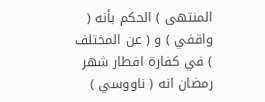المنتهى ) الحكم بأنه ( واقفي ) و ( عن المختلف ) في كفارة افطار شهر رمضان انه ( ناووسي )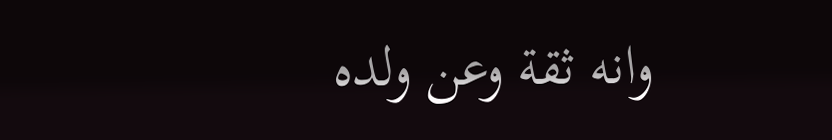وانه ثقة وعن ولده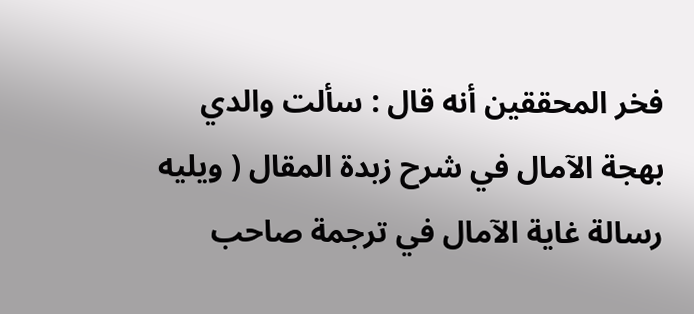فخر المحققين أنه قال : سألت والدي
بهجة الآمال في شرح زبدة المقال ( ويليه رسالة غاية الآمال في ترجمة صاحب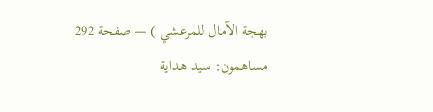بهجة الآمال للمرعشي ) — صفحة 292
مساهمون: سيد هداية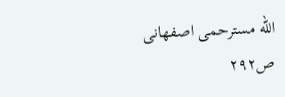الله مسترحمى اصفهانى
ص٢٩٢